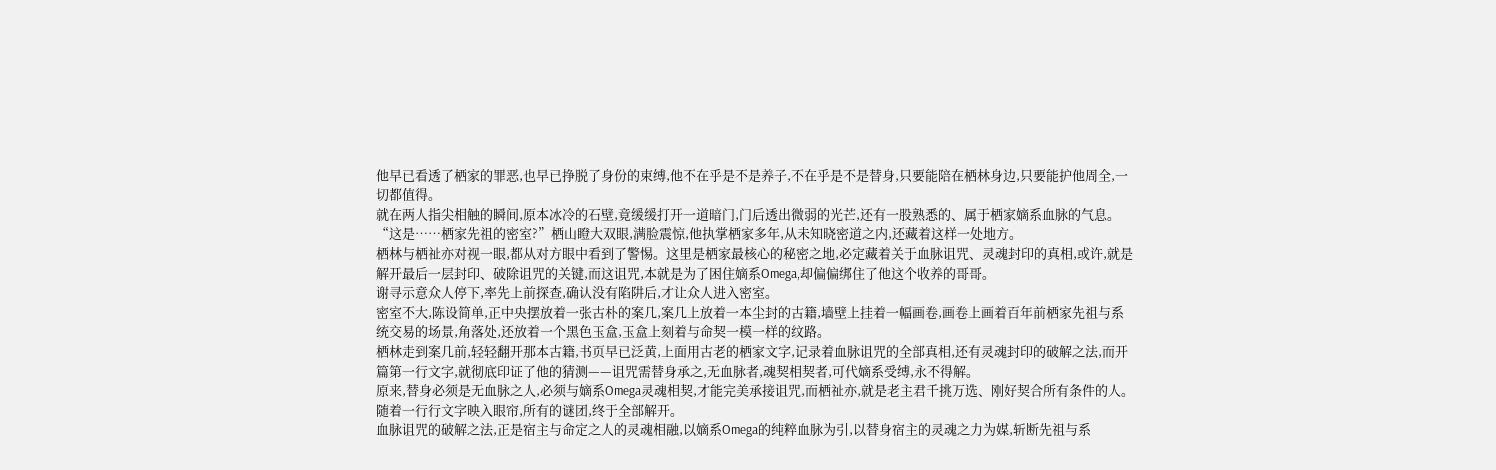他早已看透了栖家的罪恶,也早已挣脱了身份的束缚,他不在乎是不是养子,不在乎是不是替身,只要能陪在栖林身边,只要能护他周全,一切都值得。
就在两人指尖相触的瞬间,原本冰冷的石壁,竟缓缓打开一道暗门,门后透出微弱的光芒,还有一股熟悉的、属于栖家嫡系血脉的气息。
“这是……栖家先祖的密室?”栖山瞪大双眼,满脸震惊,他执掌栖家多年,从未知晓密道之内,还藏着这样一处地方。
栖林与栖祉亦对视一眼,都从对方眼中看到了警惕。这里是栖家最核心的秘密之地,必定藏着关于血脉诅咒、灵魂封印的真相,或许,就是解开最后一层封印、破除诅咒的关键,而这诅咒,本就是为了困住嫡系Omega,却偏偏绑住了他这个收养的哥哥。
谢寻示意众人停下,率先上前探查,确认没有陷阱后,才让众人进入密室。
密室不大,陈设简单,正中央摆放着一张古朴的案几,案几上放着一本尘封的古籍,墙壁上挂着一幅画卷,画卷上画着百年前栖家先祖与系统交易的场景,角落处,还放着一个黑色玉盒,玉盒上刻着与命契一模一样的纹路。
栖林走到案几前,轻轻翻开那本古籍,书页早已泛黄,上面用古老的栖家文字,记录着血脉诅咒的全部真相,还有灵魂封印的破解之法,而开篇第一行文字,就彻底印证了他的猜测——诅咒需替身承之,无血脉者,魂契相契者,可代嫡系受缚,永不得解。
原来,替身必须是无血脉之人,必须与嫡系Omega灵魂相契,才能完美承接诅咒,而栖祉亦,就是老主君千挑万选、刚好契合所有条件的人。
随着一行行文字映入眼帘,所有的谜团,终于全部解开。
血脉诅咒的破解之法,正是宿主与命定之人的灵魂相融,以嫡系Omega的纯粹血脉为引,以替身宿主的灵魂之力为媒,斩断先祖与系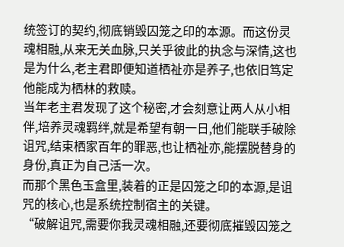统签订的契约,彻底销毁囚笼之印的本源。而这份灵魂相融,从来无关血脉,只关乎彼此的执念与深情,这也是为什么,老主君即便知道栖祉亦是养子,也依旧笃定他能成为栖林的救赎。
当年老主君发现了这个秘密,才会刻意让两人从小相伴,培养灵魂羁绊,就是希望有朝一日,他们能联手破除诅咒,结束栖家百年的罪恶,也让栖祉亦,能摆脱替身的身份,真正为自己活一次。
而那个黑色玉盒里,装着的正是囚笼之印的本源,是诅咒的核心,也是系统控制宿主的关键。
“破解诅咒,需要你我灵魂相融,还要彻底摧毁囚笼之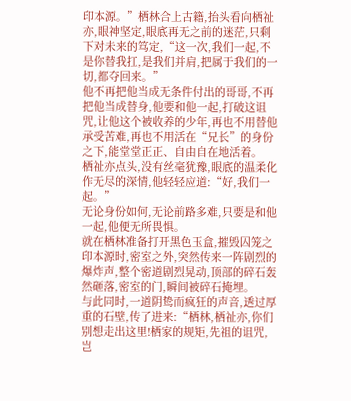印本源。”栖林合上古籍,抬头看向栖祉亦,眼神坚定,眼底再无之前的迷茫,只剩下对未来的笃定,“这一次,我们一起,不是你替我扛,是我们并肩,把属于我们的一切,都夺回来。”
他不再把他当成无条件付出的哥哥,不再把他当成替身,他要和他一起,打破这诅咒,让他这个被收养的少年,再也不用替他承受苦难,再也不用活在“兄长”的身份之下,能堂堂正正、自由自在地活着。
栖祉亦点头,没有丝毫犹豫,眼底的温柔化作无尽的深情,他轻轻应道:“好,我们一起。”
无论身份如何,无论前路多难,只要是和他一起,他便无所畏惧。
就在栖林准备打开黑色玉盒,摧毁囚笼之印本源时,密室之外,突然传来一阵剧烈的爆炸声,整个密道剧烈晃动,顶部的碎石轰然砸落,密室的门,瞬间被碎石掩埋。
与此同时,一道阴鸷而疯狂的声音,透过厚重的石壁,传了进来:“栖林,栖祉亦,你们别想走出这里!栖家的规矩,先祖的诅咒,岂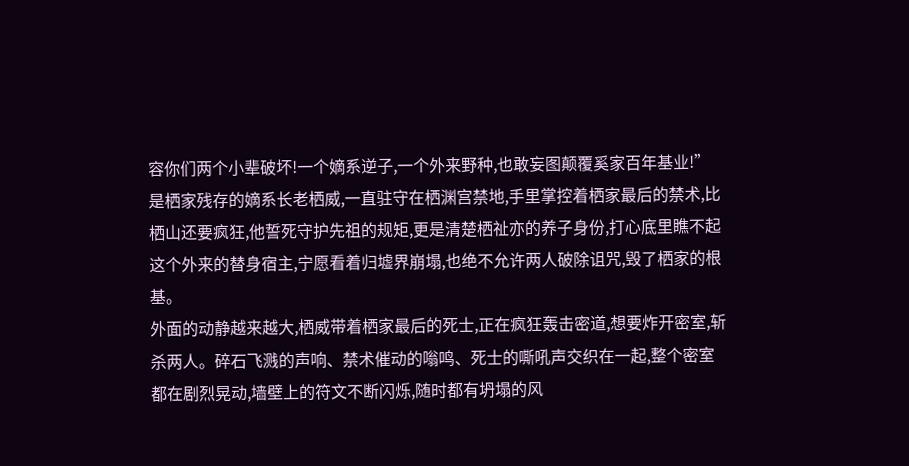容你们两个小辈破坏!一个嫡系逆子,一个外来野种,也敢妄图颠覆奚家百年基业!”
是栖家残存的嫡系长老栖威,一直驻守在栖渊宫禁地,手里掌控着栖家最后的禁术,比栖山还要疯狂,他誓死守护先祖的规矩,更是清楚栖祉亦的养子身份,打心底里瞧不起这个外来的替身宿主,宁愿看着归墟界崩塌,也绝不允许两人破除诅咒,毁了栖家的根基。
外面的动静越来越大,栖威带着栖家最后的死士,正在疯狂轰击密道,想要炸开密室,斩杀两人。碎石飞溅的声响、禁术催动的嗡鸣、死士的嘶吼声交织在一起,整个密室都在剧烈晃动,墙壁上的符文不断闪烁,随时都有坍塌的风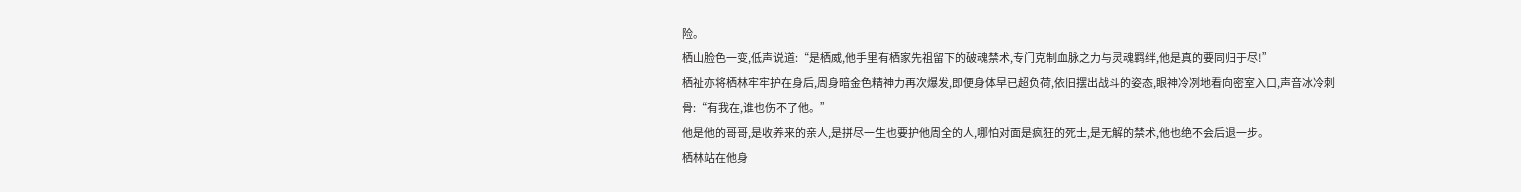险。
栖山脸色一变,低声说道:“是栖威,他手里有栖家先祖留下的破魂禁术,专门克制血脉之力与灵魂羁绊,他是真的要同归于尽!”
栖祉亦将栖林牢牢护在身后,周身暗金色精神力再次爆发,即便身体早已超负荷,依旧摆出战斗的姿态,眼神冷冽地看向密室入口,声音冰冷刺骨:“有我在,谁也伤不了他。”
他是他的哥哥,是收养来的亲人,是拼尽一生也要护他周全的人,哪怕对面是疯狂的死士,是无解的禁术,他也绝不会后退一步。
栖林站在他身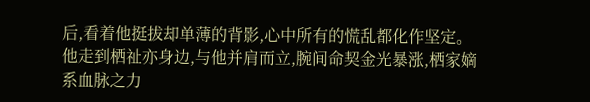后,看着他挺拔却单薄的背影,心中所有的慌乱都化作坚定。他走到栖祉亦身边,与他并肩而立,腕间命契金光暴涨,栖家嫡系血脉之力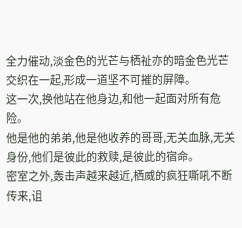全力催动,淡金色的光芒与栖祉亦的暗金色光芒交织在一起,形成一道坚不可摧的屏障。
这一次,换他站在他身边,和他一起面对所有危险。
他是他的弟弟,他是他收养的哥哥,无关血脉,无关身份,他们是彼此的救赎,是彼此的宿命。
密室之外,轰击声越来越近,栖威的疯狂嘶吼不断传来,诅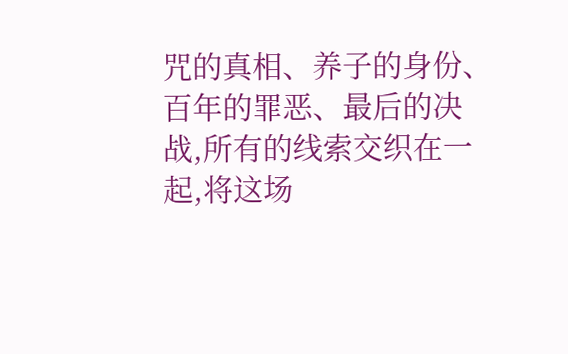咒的真相、养子的身份、百年的罪恶、最后的决战,所有的线索交织在一起,将这场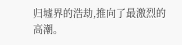归墟界的浩劫,推向了最激烈的高潮。